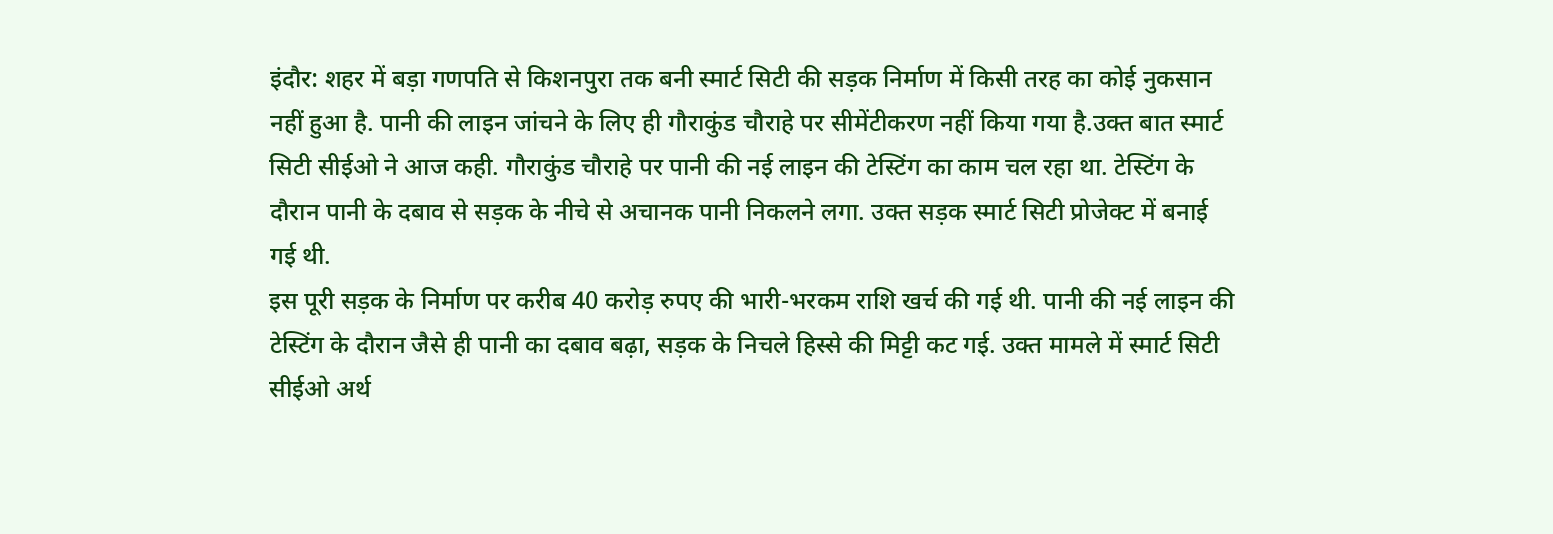इंदौर: शहर में बड़ा गणपति से किशनपुरा तक बनी स्मार्ट सिटी की सड़क निर्माण में किसी तरह का कोई नुकसान नहीं हुआ है. पानी की लाइन जांचने के लिए ही गौराकुंड चौराहे पर सीमेंटीकरण नहीं किया गया है.उक्त बात स्मार्ट सिटी सीईओ ने आज कही. गौराकुंड चौराहे पर पानी की नई लाइन की टेस्टिंग का काम चल रहा था. टेस्टिंग के दौरान पानी के दबाव से सड़क के नीचे से अचानक पानी निकलने लगा. उक्त सड़क स्मार्ट सिटी प्रोजेक्ट में बनाई गई थी.
इस पूरी सड़क के निर्माण पर करीब 40 करोड़ रुपए की भारी-भरकम राशि खर्च की गई थी. पानी की नई लाइन की टेस्टिंग के दौरान जैसे ही पानी का दबाव बढ़ा, सड़क के निचले हिस्से की मिट्टी कट गई. उक्त मामले में स्मार्ट सिटी सीईओ अर्थ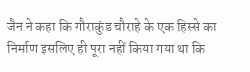जैन ने कहा कि गौराकुंड चौराहे के एक हिस्से का निर्माण इसलिए ही पूरा नहीं किया गया था कि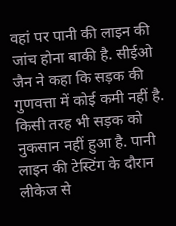वहां पर पानी की लाइन की जांच होना बाकी है. सीईओ जैन ने कहा कि सड़क की गुणवत्ता में कोई कमी नहीं है. किसी तरह भी सड़क को नुकसान नहीं हुआ है. पानी लाइन की टेस्टिंग के दौरान लीकेज से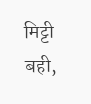मिट्टी बही,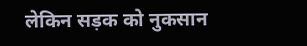लेकिन सड़क को नुकसान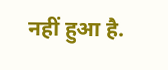नहीं हुआ है.